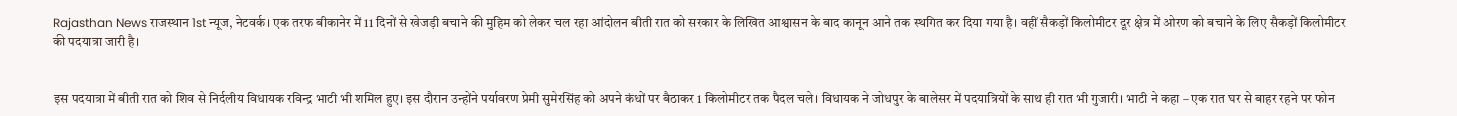Rajasthan News राजस्थान 1st न्यूज, नेटवर्क। एक तरफ बीकानेर में 11 दिनों से खेजड़ी बचाने की मुहिम को लेकर चल रहा आंदोलन बीती रात को सरकार के लिखित आश्वासन के बाद कानून आने तक स्थगित कर दिया गया है। वहीं सैकड़ों किलोमीटर दूर क्षेत्र में ओरण को बचाने के लिए सैकड़ों किलोमीटर की पदयात्रा जारी है।


इस पदयात्रा में बीती रात को शिव से निर्दलीय विधायक रविन्द्र भाटी भी शमिल हुए। इस दौरान उन्होंने पर्यावरण प्रेमी सुमेरसिंह को अपने कंधों पर बैठाकर 1 किलोमीटर तक पैदल चले। विधायक ने जोधपुर के बालेसर में पदयात्रियों के साथ ही रात भी गुजारी। भाटी ने कहा – एक रात घर से बाहर रहने पर फोन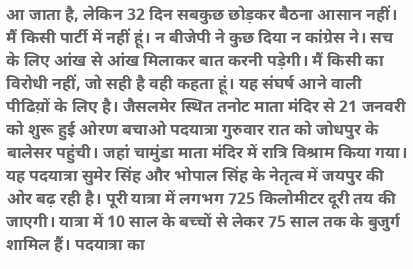आ जाता है, लेकिन 32 दिन सबकुछ छोड़कर बैठना आसान नहीं।
मैं किसी पार्टी में नहीं हूं। न बीजेपी ने कुछ दिया न कांग्रेस ने। सच के लिए आंख से आंख मिलाकर बात करनी पड़ेगी। मैं किसी का विरोधी नहीं, जो सही है वही कहता हूं। यह संघर्ष आने वाली पीढिय़ों के लिए है। जैसलमेर स्थित तनोट माता मंदिर से 21 जनवरी को शुरू हुई ओरण बचाओ पदयात्रा गुरुवार रात को जोधपुर के बालेसर पहुंची। जहां चामुंडा माता मंदिर में रात्रि विश्राम किया गया।
यह पदयात्रा सुमेर सिंह और भोपाल सिंह के नेतृत्व में जयपुर की ओर बढ़ रही है। पूरी यात्रा में लगभग 725 किलोमीटर दूरी तय की जाएगी। यात्रा में 10 साल के बच्चों से लेकर 75 साल तक के बुजुर्ग शामिल हैं। पदयात्रा का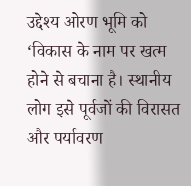उद्देश्य ओरण भूमि को ‘विकास के नाम पर खत्म होने से बचाना है। स्थानीय लोग इसे पूर्वजों की विरासत और पर्यावरण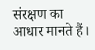संरक्षण का आधार मानते हैं।